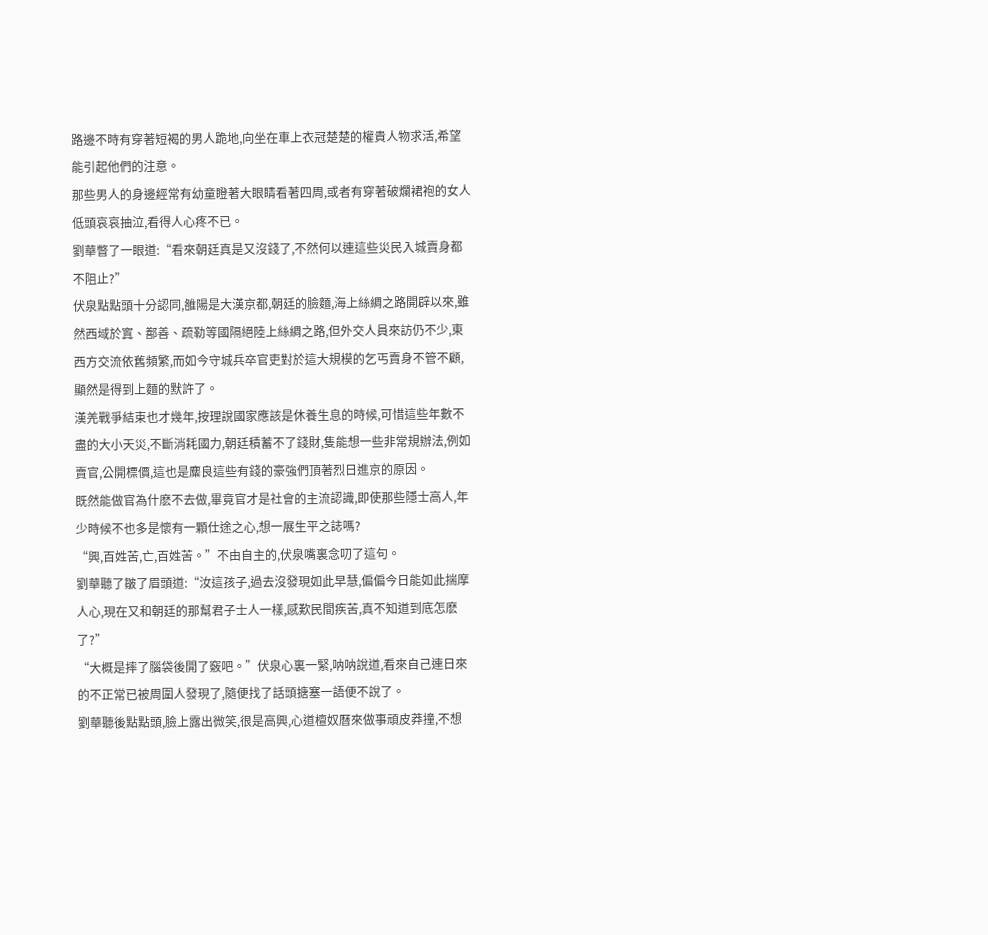路邊不時有穿著短褐的男人跪地,向坐在車上衣冠楚楚的權貴人物求活,希望能引起他們的注意。
那些男人的身邊經常有幼童瞪著大眼睛看著四周,或者有穿著破爛裙袍的女人低頭哀哀抽泣,看得人心疼不已。
劉華瞥了一眼道:“看來朝廷真是又沒錢了,不然何以連這些災民入城賣身都不阻止?”
伏泉點點頭十分認同,雒陽是大漢京都,朝廷的臉麵,海上絲綢之路開辟以來,雖然西域於窴、鄯善、疏勒等國隔絕陸上絲綢之路,但外交人員來訪仍不少,東西方交流依舊頻繁,而如今守城兵卒官吏對於這大規模的乞丐賣身不管不顧,顯然是得到上麵的默許了。
漢羌戰爭結束也才幾年,按理說國家應該是休養生息的時候,可惜這些年數不盡的大小天災,不斷消耗國力,朝廷積蓄不了錢財,隻能想一些非常規辦法,例如賣官,公開標價,這也是麋良這些有錢的豪強們頂著烈日進京的原因。
既然能做官為什麽不去做,畢竟官才是社會的主流認識,即使那些隱士高人,年少時候不也多是懷有一顆仕途之心,想一展生平之誌嗎?
“興,百姓苦,亡,百姓苦。”不由自主的,伏泉嘴裏念叨了這句。
劉華聽了皺了眉頭道:“汝這孩子,過去沒發現如此早慧,偏偏今日能如此揣摩人心,現在又和朝廷的那幫君子士人一樣,感歎民間疾苦,真不知道到底怎麽了?”
“大概是摔了腦袋後開了竅吧。”伏泉心裏一緊,呐呐說道,看來自己連日來的不正常已被周圍人發現了,隨便找了話頭搪塞一語便不說了。
劉華聽後點點頭,臉上露出微笑,很是高興,心道檀奴曆來做事頑皮莽撞,不想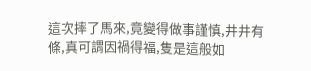這次摔了馬來,竟變得做事謹慎,井井有條,真可謂因禍得福,隻是這般如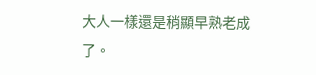大人一樣還是稍顯早熟老成了。